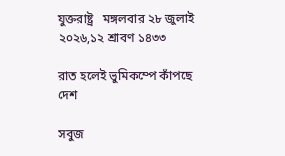যুক্তরাষ্ট্র   মঙ্গলবার ২৮ জুলাই ২০২৬,১২ শ্রাবণ ১৪৩৩

রাত হলেই ভুমিকম্পে কাঁপছে দেশ

সবুজ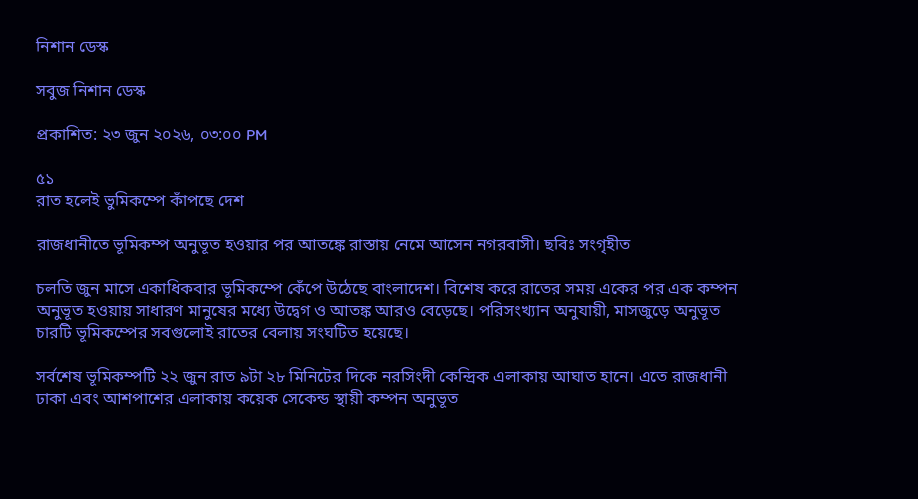নিশান ডেস্ক

সবুজ নিশান ডেস্ক

প্রকাশিত: ২৩ জুন ২০২৬, ০৩:০০ PM

৫১
রাত হলেই ভুমিকম্পে কাঁপছে দেশ

রাজধানীতে ভূমিকম্প অনুভূত হওয়ার পর আতঙ্কে রাস্তায় নেমে আসেন নগরবাসী। ছবিঃ সংগৃহীত

চলতি জুন মাসে একাধিকবার ভূমিকম্পে কেঁপে উঠেছে বাংলাদেশ। বিশেষ করে রাতের সময় একের পর এক কম্পন অনুভূত হওয়ায় সাধারণ মানুষের মধ্যে উদ্বেগ ও আতঙ্ক আরও বেড়েছে। পরিসংখ্যান অনুযায়ী, মাসজুড়ে অনুভূত চারটি ভূমিকম্পের সবগুলোই রাতের বেলায় সংঘটিত হয়েছে।

সর্বশেষ ভূমিকম্পটি ২২ জুন রাত ৯টা ২৮ মিনিটের দিকে নরসিংদী কেন্দ্রিক এলাকায় আঘাত হানে। এতে রাজধানী ঢাকা এবং আশপাশের এলাকায় কয়েক সেকেন্ড স্থায়ী কম্পন অনুভূত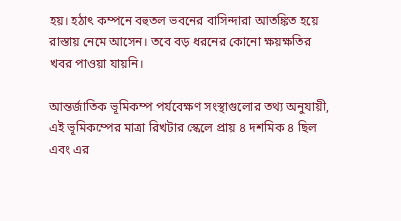হয়। হঠাৎ কম্পনে বহুতল ভবনের বাসিন্দারা আতঙ্কিত হয়ে রাস্তায় নেমে আসেন। তবে বড় ধরনের কোনো ক্ষয়ক্ষতির খবর পাওয়া যায়নি।

আন্তর্জাতিক ভূমিকম্প পর্যবেক্ষণ সংস্থাগুলোর তথ্য অনুযায়ী, এই ভূমিকম্পের মাত্রা রিখটার স্কেলে প্রায় ৪ দশমিক ৪ ছিল এবং এর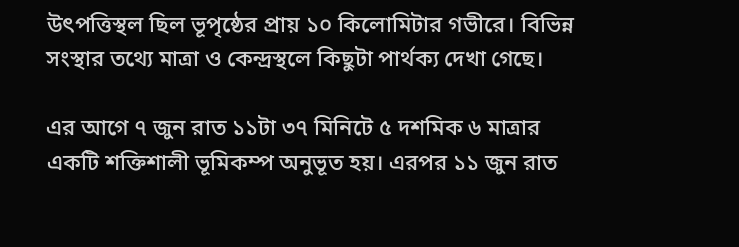উৎপত্তিস্থল ছিল ভূপৃষ্ঠের প্রায় ১০ কিলোমিটার গভীরে। বিভিন্ন সংস্থার তথ্যে মাত্রা ও কেন্দ্রস্থলে কিছুটা পার্থক্য দেখা গেছে।

এর আগে ৭ জুন রাত ১১টা ৩৭ মিনিটে ৫ দশমিক ৬ মাত্রার একটি শক্তিশালী ভূমিকম্প অনুভূত হয়। এরপর ১১ জুন রাত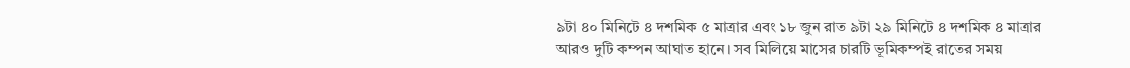৯টা ৪০ মিনিটে ৪ দশমিক ৫ মাত্রার এবং ১৮ জুন রাত ৯টা ২৯ মিনিটে ৪ দশমিক ৪ মাত্রার আরও দুটি কম্পন আঘাত হানে। সব মিলিয়ে মাসের চারটি ভূমিকম্পই রাতের সময়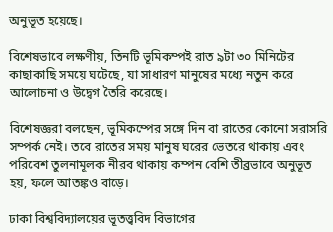অনুভূত হয়েছে।

বিশেষভাবে লক্ষণীয়, তিনটি ভূমিকম্পই রাত ৯টা ৩০ মিনিটের কাছাকাছি সময়ে ঘটেছে, যা সাধারণ মানুষের মধ্যে নতুন করে আলোচনা ও উদ্বেগ তৈরি করেছে।

বিশেষজ্ঞরা বলছেন, ভূমিকম্পের সঙ্গে দিন বা রাতের কোনো সরাসরি সম্পর্ক নেই। তবে রাতের সময় মানুষ ঘরের ভেতরে থাকায় এবং পরিবেশ তুলনামূলক নীরব থাকায় কম্পন বেশি তীব্রভাবে অনুভূত হয়, ফলে আতঙ্কও বাড়ে।

ঢাকা বিশ্ববিদ্যালয়ের ভূতত্ত্ববিদ বিভাগের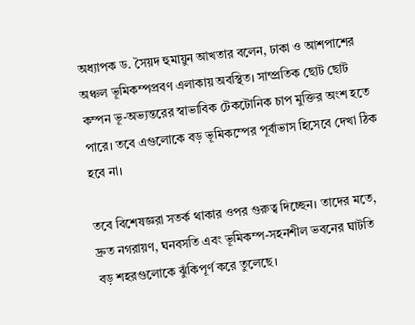অধ্যাপক ড. সৈয়দ হুমায়ুন আখতার বলেন, ঢাকা ও আশপাশের অঞ্চল ভূমিকম্পপ্রবণ এলাকায় অবস্থিত। সাম্প্রতিক ছোট ছোট কম্পন ভূ-অভ্যন্তরের স্বাভাবিক টেকটোনিক চাপ মুক্তির অংশ হতে পারে। তবে এগুলোকে বড় ভূমিকম্পের পূর্বাভাস হিসেবে দেখা ঠিক হবে না।

তবে বিশেষজ্ঞরা সতর্ক থাকার ওপর গুরুত্ব দিচ্ছেন। তাদের মতে, দ্রুত নগরায়ণ, ঘনবসতি এবং ভূমিকম্প-সহনশীল ভবনের ঘাটতি বড় শহরগুলোকে ঝুঁকিপূর্ণ করে তুলেছে।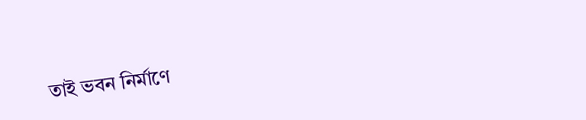তাই ভবন নির্মাণে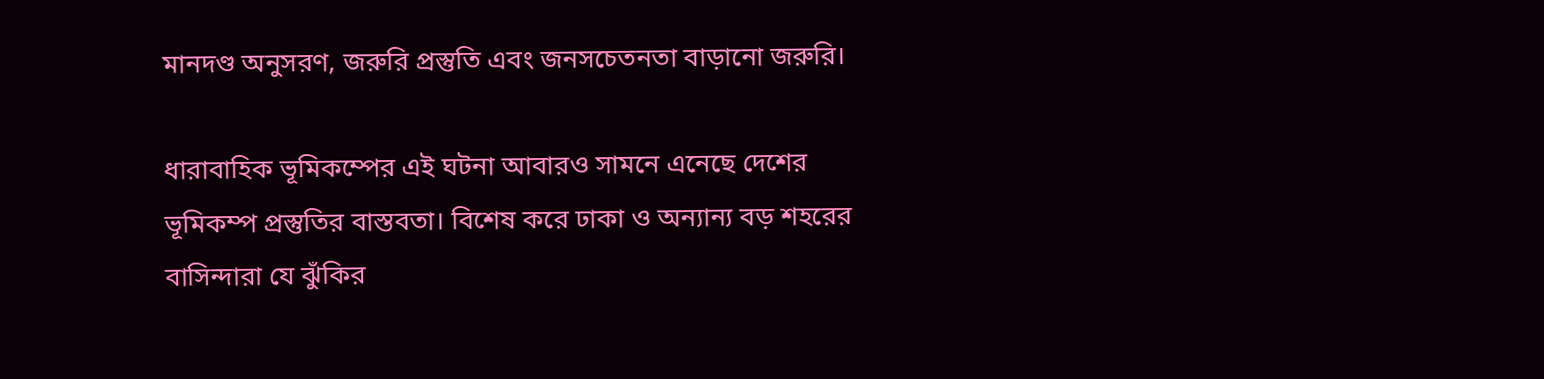মানদণ্ড অনুসরণ, জরুরি প্রস্তুতি এবং জনসচেতনতা বাড়ানো জরুরি।

ধারাবাহিক ভূমিকম্পের এই ঘটনা আবারও সামনে এনেছে দেশের ভূমিকম্প প্রস্তুতির বাস্তবতা। বিশেষ করে ঢাকা ও অন্যান্য বড় শহরের বাসিন্দারা যে ঝুঁকির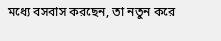মধ্যে বসবাস করছেন, তা নতুন করে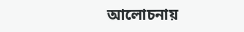আলোচনায়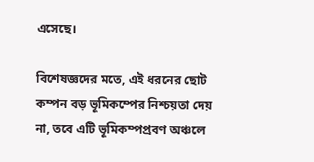এসেছে।

বিশেষজ্ঞদের মতে, এই ধরনের ছোট কম্পন বড় ভূমিকম্পের নিশ্চয়তা দেয় না, তবে এটি ভূমিকম্পপ্রবণ অঞ্চলে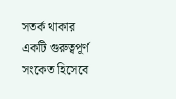সতর্ক থাকার একটি গুরুত্বপূর্ণ সংকেত হিসেবে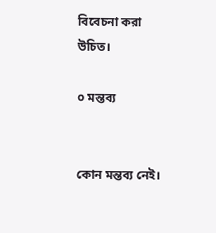বিবেচনা করা উচিত।

০ মন্তব্য


কোন মন্তব্য নেই।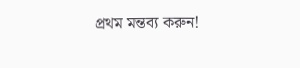প্রথম মন্তব্য করুন!